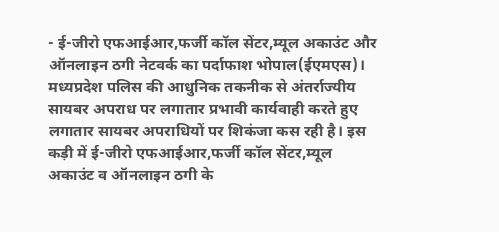- ई-जीरो एफआईआर,फर्जी कॉल सेंटर,म्यूल अकाउंट और ऑनलाइन ठगी नेटवर्क का पर्दाफाश भोपाल(ईएमएस)। मध्यप्रदेश पलिस की आधुनिक तकनीक से अंतर्राज्यीय सायबर अपराध पर लगातार प्रभावी कार्यवाही करते हुए लगातार सायबर अपराधियों पर शिकंजा कस रही है। इस कड़ी में ई-जीरो एफआईआर,फर्जी कॉल सेंटर,म्यूल अकाउंट व ऑनलाइन ठगी के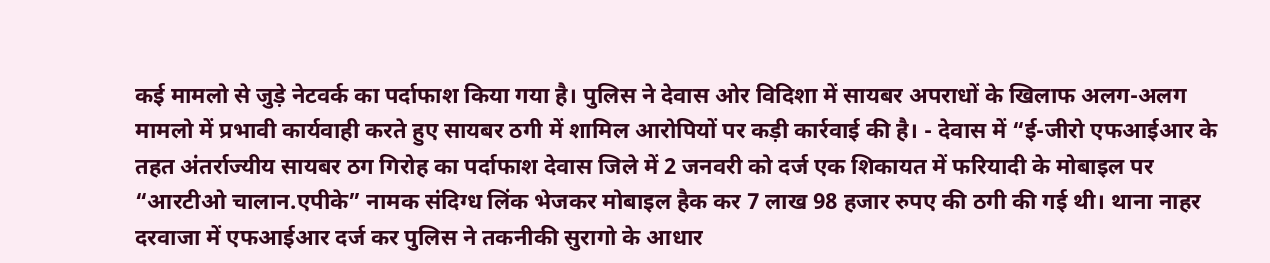कई मामलो से जुड़े नेटवर्क का पर्दाफाश किया गया है। पुलिस ने देवास ओर विदिशा में सायबर अपराधों के खिलाफ अलग-अलग मामलो में प्रभावी कार्यवाही करते हुए सायबर ठगी में शामिल आरोपियों पर कड़ी कार्रवाई की है। - देवास में “ई-जीरो एफआईआर के तहत अंतर्राज्यीय सायबर ठग गिरोह का पर्दाफाश देवास जिले में 2 जनवरी को दर्ज एक शिकायत में फरियादी के मोबाइल पर “आरटीओ चालान.एपीके” नामक संदिग्ध लिंक भेजकर मोबाइल हैक कर 7 लाख 98 हजार रुपए की ठगी की गई थी। थाना नाहर दरवाजा में एफआईआर दर्ज कर पुलिस ने तकनीकी सुरागो के आधार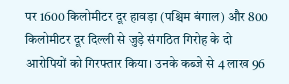पर 1600 किलोमीटर दूर हावड़ा (पश्चिम बंगाल) और 800 किलोमीटर दूर दिल्ली से जुड़े संगठित गिरोह के दो आरोपियों को गिरफ्तार किया। उनके कब्जे से 4 लाख 96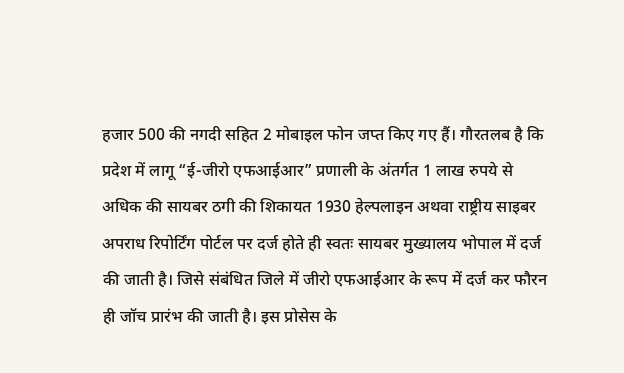हजार 500 की नगदी सहित 2 मोबाइल फोन जप्त किए गए हैं। गौरतलब है कि प्रदेश में लागू “ई-जीरो एफआईआर” प्रणाली के अंतर्गत 1 लाख रुपये से अधिक की सायबर ठगी की शिकायत 1930 हेल्पलाइन अथवा राष्ट्रीय साइबर अपराध रिपोर्टिंग पोर्टल पर दर्ज होते ही स्वतः सायबर मुख्यालय भोपाल में दर्ज की जाती है। जिसे संबंधित जिले में जीरो एफआईआर के रूप में दर्ज कर फौरन ही जॉच प्रारंभ की जाती है। इस प्रोसेस के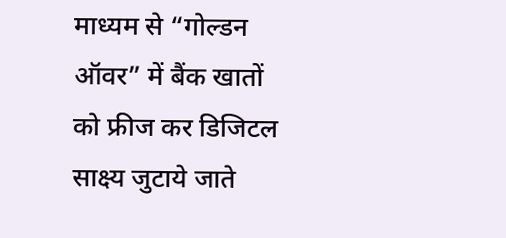माध्यम से “गोल्डन ऑवर” में बैंक खातों को फ्रीज कर डिजिटल साक्ष्य जुटाये जाते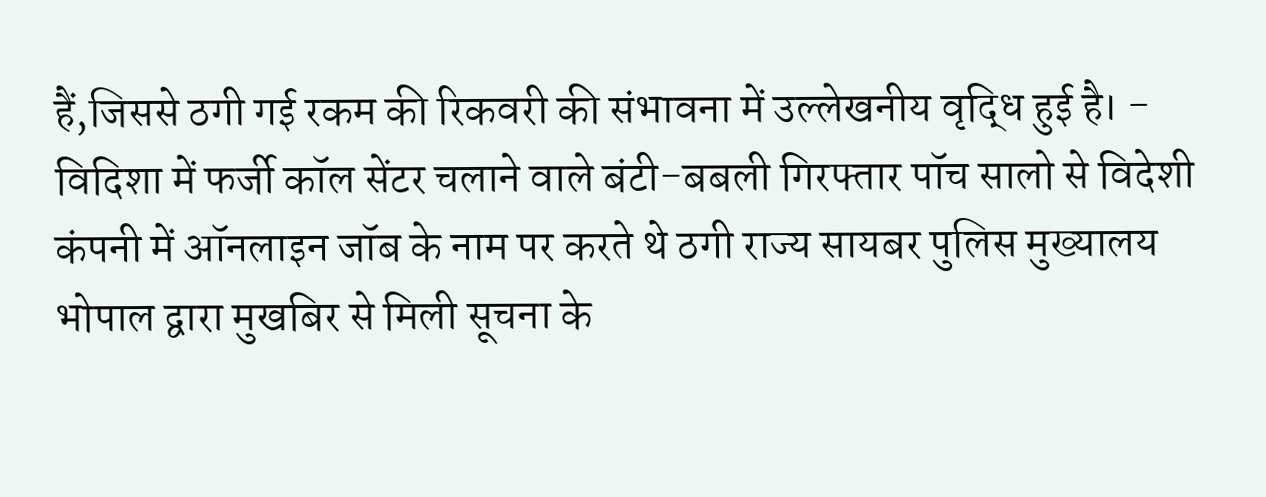हैं,जिससे ठगी गई रकम की रिकवरी की संभावना में उल्लेखनीय वृद्धि हुई है। - विदिशा में फर्जी कॉल सेंटर चलाने वाले बंटी-बबली गिरफ्तार पॉच सालो से विदेशी कंपनी में ऑनलाइन जॉब के नाम पर करते थे ठगी राज्य सायबर पुलिस मुख्यालय भोपाल द्वारा मुखबिर से मिली सूचना के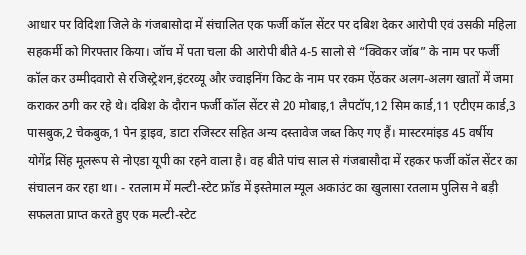आधार पर विदिशा जिले के गंजबासोदा में संचालित एक फर्जी कॉल सेंटर पर दबिश देकर आरोपी एवं उसकी महिला सहकर्मी को गिरफ्तार किया। जॉच में पता चला की आरोपी बीते 4-5 सालो से “क्विकर जॉब” के नाम पर फर्जी कॉल कर उम्मीदवारो से रजिस्ट्रेशन,इंटरव्यू और ज्वाइनिंग किट के नाम पर रकम ऐंठकर अलग-अलग खातों में जमा कराकर ठगी कर रहे थे। दबिश के दौरान फर्जी कॉल सेंटर से 20 मोबाइ,1 लैपटॉप,12 सिम कार्ड,11 एटीएम कार्ड,3 पासबुक,2 चेकबुक,1 पेन ड्राइव, डाटा रजिस्टर सहित अन्य दस्तावेज जब्त किए गए हैं। मास्टरमांइड 45 वर्षीय योगेंद्र सिंह मूलरूप से नोएडा यूपी का रहने वाला है। वह बीते पांच साल से गंजबासौदा में रहकर फर्जी कॉल सेंटर का संचालन कर रहा था। - रतलाम में मल्टी-स्टेट फ्रॉड में इस्तेमाल म्यूल अकाउंट का खुलासा रतलाम पुलिस ने बड़ी सफलता प्राप्त करते हुए एक मल्टी-स्टेट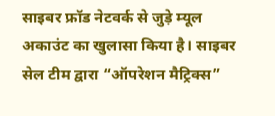साइबर फ्रॉड नेटवर्क से जुड़े म्यूल अकाउंट का खुलासा किया है। साइबर सेल टीम द्वारा “ऑपरेशन मैट्रिक्स”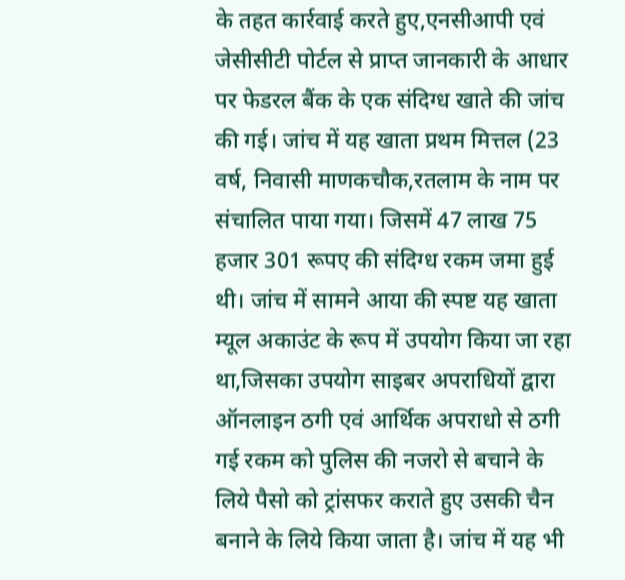के तहत कार्रवाई करते हुए,एनसीआपी एवं जेसीसीटी पोर्टल से प्राप्त जानकारी के आधार पर फेडरल बैंक के एक संदिग्ध खाते की जांच की गई। जांच में यह खाता प्रथम मित्तल (23 वर्ष, निवासी माणकचौक,रतलाम के नाम पर संचालित पाया गया। जिसमें 47 लाख 75 हजार 301 रूपए की संदिग्ध रकम जमा हुई थी। जांच में सामने आया की स्पष्ट यह खाता म्यूल अकाउंट के रूप में उपयोग किया जा रहा था,जिसका उपयोग साइबर अपराधियों द्वारा ऑनलाइन ठगी एवं आर्थिक अपराधो से ठगी गई रकम को पुलिस की नजरो से बचाने के लिये पैसो को ट्रांसफर कराते हुए उसकी चैन बनाने के लिये किया जाता है। जांच में यह भी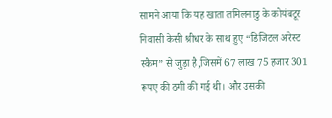सामने आया कि यह खाता तमिलनाडु के कोयंबटूर निवासी केसी श्रीधर के साथ हुए “डिजिटल अरेस्ट स्कैम” से जुड़ा है,जिसमें 67 लाख 75 हजार 301 रूपए की ठगी की गई थी। और उसकी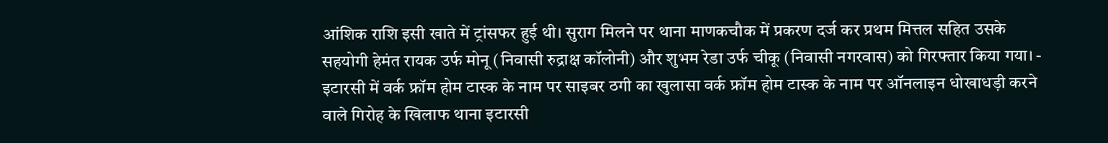आंशिक राशि इसी खाते में ट्रांसफर हुई थी। सुराग मिलने पर थाना माणकचौक में प्रकरण दर्ज कर प्रथम मित्तल सहित उसके सहयोगी हेमंत रायक उर्फ मोनू (निवासी रुद्राक्ष कॉलोनी) और शुभम रेडा उर्फ चीकू (निवासी नगरवास) को गिरफ्तार किया गया। - इटारसी में वर्क फ्रॉम होम टास्क के नाम पर साइबर ठगी का खुलासा वर्क फ्रॉम होम टास्क के नाम पर ऑनलाइन धोखाधड़ी करने वाले गिरोह के खिलाफ थाना इटारसी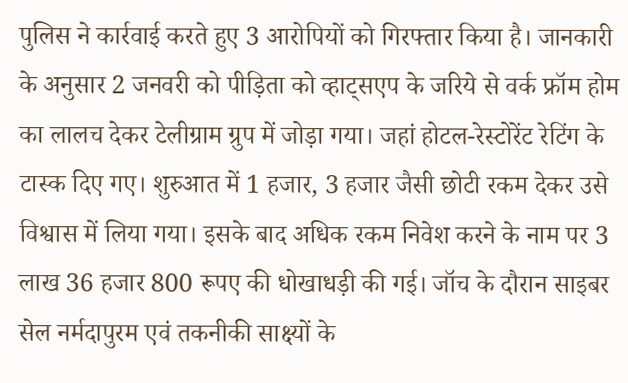पुलिस ने कार्रवाई करते हुए 3 आरोपियों को गिरफ्तार किया है। जानकारी के अनुसार 2 जनवरी को पीड़िता को व्हाट्सएप के जरिये से वर्क फ्रॉम होम का लालच देकर टेलीग्राम ग्रुप में जोड़ा गया। जहां होटल-रेस्टोरेंट रेटिंग के टास्क दिए गए। शुरुआत में 1 हजार, 3 हजार जैसी छोटी रकम देकर उसे विश्वास में लिया गया। इसके बाद अधिक रकम निवेश करने के नाम पर 3 लाख 36 हजार 800 रूपए की धोखाधड़ी की गई। जॉच के दौरान साइबर सेल नर्मदापुरम एवं तकनीकी साक्ष्यों के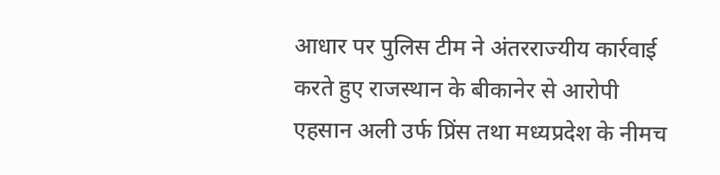आधार पर पुलिस टीम ने अंतरराज्यीय कार्रवाई करते हुए राजस्थान के बीकानेर से आरोपी एहसान अली उर्फ प्रिंस तथा मध्यप्रदेश के नीमच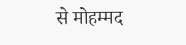से मोहम्मद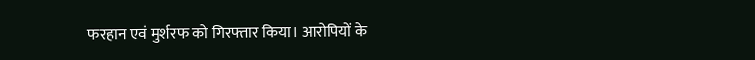फरहान एवं मुर्शरफ को गिरफ्तार किया। आरोपियों के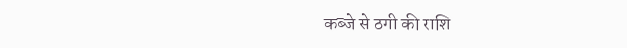कब्जे से ठगी की राशि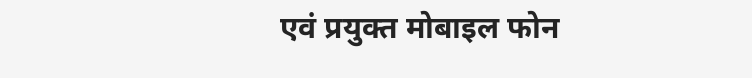एवं प्रयुक्त मोबाइल फोन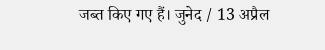जब्त किए गए हैं। जुनेद / 13 अप्रैल